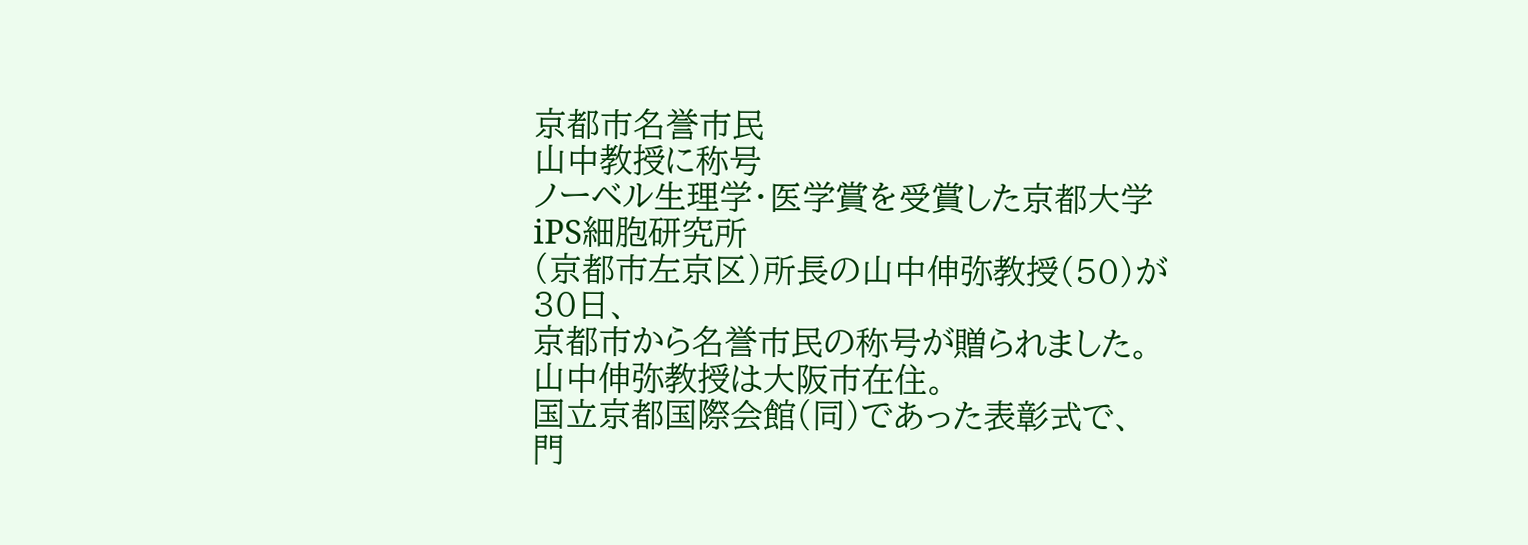京都市名誉市民
山中教授に称号
ノーベル生理学・医学賞を受賞した京都大学iPS細胞研究所
(京都市左京区)所長の山中伸弥教授(50)が30日、
京都市から名誉市民の称号が贈られました。
山中伸弥教授は大阪市在住。
国立京都国際会館(同)であった表彰式で、
門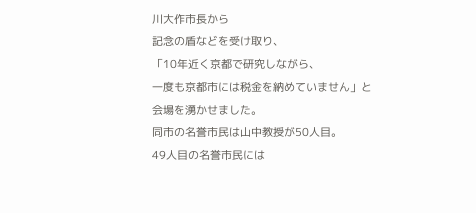川大作市長から
記念の盾などを受け取り、
「10年近く京都で研究しながら、
一度も京都市には税金を納めていません」と
会場を湧かせました。
同市の名誉市民は山中教授が50人目。
49人目の名誉市民には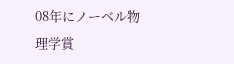08年にノーベル物理学賞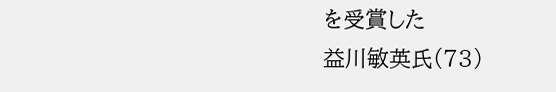を受賞した
益川敏英氏(73)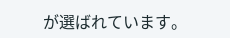が選ばれています。